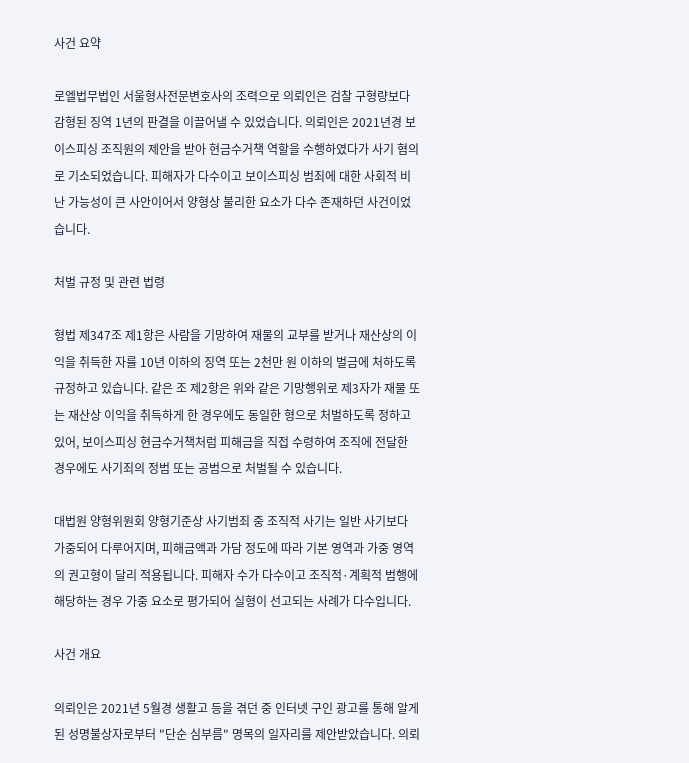사건 요약

로엘법무법인 서울형사전문변호사의 조력으로 의뢰인은 검찰 구형량보다 감형된 징역 1년의 판결을 이끌어낼 수 있었습니다. 의뢰인은 2021년경 보이스피싱 조직원의 제안을 받아 현금수거책 역할을 수행하였다가 사기 혐의로 기소되었습니다. 피해자가 다수이고 보이스피싱 범죄에 대한 사회적 비난 가능성이 큰 사안이어서 양형상 불리한 요소가 다수 존재하던 사건이었습니다.

처벌 규정 및 관련 법령

형법 제347조 제1항은 사람을 기망하여 재물의 교부를 받거나 재산상의 이익을 취득한 자를 10년 이하의 징역 또는 2천만 원 이하의 벌금에 처하도록 규정하고 있습니다. 같은 조 제2항은 위와 같은 기망행위로 제3자가 재물 또는 재산상 이익을 취득하게 한 경우에도 동일한 형으로 처벌하도록 정하고 있어, 보이스피싱 현금수거책처럼 피해금을 직접 수령하여 조직에 전달한 경우에도 사기죄의 정범 또는 공범으로 처벌될 수 있습니다.

대법원 양형위원회 양형기준상 사기범죄 중 조직적 사기는 일반 사기보다 가중되어 다루어지며, 피해금액과 가담 정도에 따라 기본 영역과 가중 영역의 권고형이 달리 적용됩니다. 피해자 수가 다수이고 조직적·계획적 범행에 해당하는 경우 가중 요소로 평가되어 실형이 선고되는 사례가 다수입니다.

사건 개요

의뢰인은 2021년 5월경 생활고 등을 겪던 중 인터넷 구인 광고를 통해 알게 된 성명불상자로부터 "단순 심부름" 명목의 일자리를 제안받았습니다. 의뢰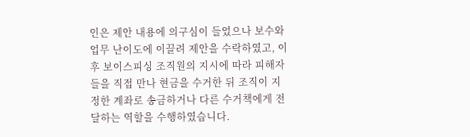인은 제안 내용에 의구심이 들었으나 보수와 업무 난이도에 이끌려 제안을 수락하였고, 이후 보이스피싱 조직원의 지시에 따라 피해자들을 직접 만나 현금을 수거한 뒤 조직이 지정한 계좌로 송금하거나 다른 수거책에게 전달하는 역할을 수행하였습니다.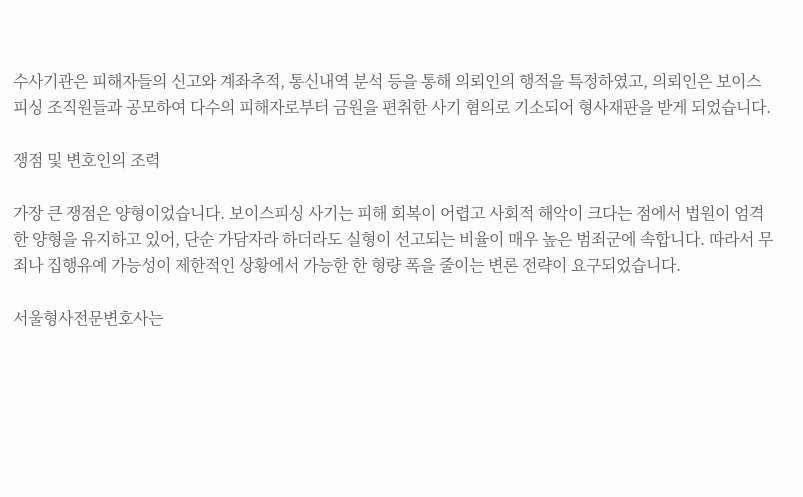수사기관은 피해자들의 신고와 계좌추적, 통신내역 분석 등을 통해 의뢰인의 행적을 특정하였고, 의뢰인은 보이스피싱 조직원들과 공모하여 다수의 피해자로부터 금원을 편취한 사기 혐의로 기소되어 형사재판을 받게 되었습니다.

쟁점 및 변호인의 조력

가장 큰 쟁점은 양형이었습니다. 보이스피싱 사기는 피해 회복이 어렵고 사회적 해악이 크다는 점에서 법원이 엄격한 양형을 유지하고 있어, 단순 가담자라 하더라도 실형이 선고되는 비율이 매우 높은 범죄군에 속합니다. 따라서 무죄나 집행유예 가능성이 제한적인 상황에서 가능한 한 형량 폭을 줄이는 변론 전략이 요구되었습니다.

서울형사전문변호사는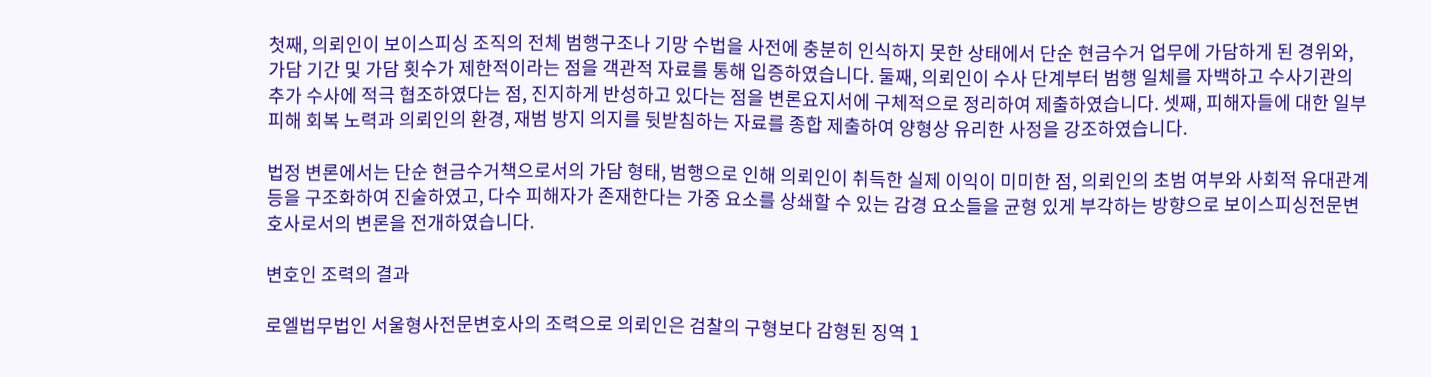첫째, 의뢰인이 보이스피싱 조직의 전체 범행구조나 기망 수법을 사전에 충분히 인식하지 못한 상태에서 단순 현금수거 업무에 가담하게 된 경위와, 가담 기간 및 가담 횟수가 제한적이라는 점을 객관적 자료를 통해 입증하였습니다. 둘째, 의뢰인이 수사 단계부터 범행 일체를 자백하고 수사기관의 추가 수사에 적극 협조하였다는 점, 진지하게 반성하고 있다는 점을 변론요지서에 구체적으로 정리하여 제출하였습니다. 셋째, 피해자들에 대한 일부 피해 회복 노력과 의뢰인의 환경, 재범 방지 의지를 뒷받침하는 자료를 종합 제출하여 양형상 유리한 사정을 강조하였습니다.

법정 변론에서는 단순 현금수거책으로서의 가담 형태, 범행으로 인해 의뢰인이 취득한 실제 이익이 미미한 점, 의뢰인의 초범 여부와 사회적 유대관계 등을 구조화하여 진술하였고, 다수 피해자가 존재한다는 가중 요소를 상쇄할 수 있는 감경 요소들을 균형 있게 부각하는 방향으로 보이스피싱전문변호사로서의 변론을 전개하였습니다.

변호인 조력의 결과

로엘법무법인 서울형사전문변호사의 조력으로 의뢰인은 검찰의 구형보다 감형된 징역 1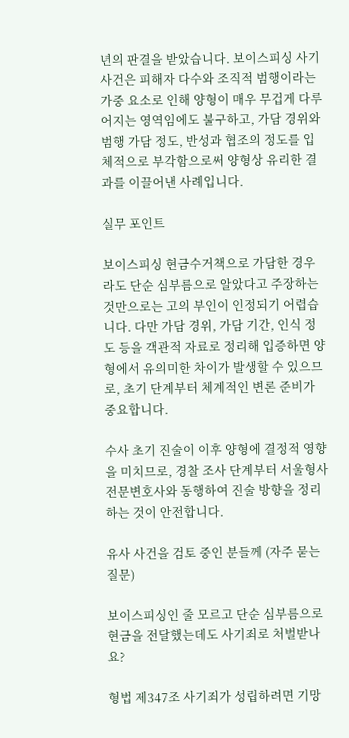년의 판결을 받았습니다. 보이스피싱 사기 사건은 피해자 다수와 조직적 범행이라는 가중 요소로 인해 양형이 매우 무겁게 다루어지는 영역임에도 불구하고, 가담 경위와 범행 가담 정도, 반성과 협조의 정도를 입체적으로 부각함으로써 양형상 유리한 결과를 이끌어낸 사례입니다.

실무 포인트

보이스피싱 현금수거책으로 가담한 경우라도 단순 심부름으로 알았다고 주장하는 것만으로는 고의 부인이 인정되기 어렵습니다. 다만 가담 경위, 가담 기간, 인식 정도 등을 객관적 자료로 정리해 입증하면 양형에서 유의미한 차이가 발생할 수 있으므로, 초기 단계부터 체계적인 변론 준비가 중요합니다.

수사 초기 진술이 이후 양형에 결정적 영향을 미치므로, 경찰 조사 단계부터 서울형사전문변호사와 동행하여 진술 방향을 정리하는 것이 안전합니다.

유사 사건을 검토 중인 분들께 (자주 묻는 질문)

보이스피싱인 줄 모르고 단순 심부름으로 현금을 전달했는데도 사기죄로 처벌받나요?

형법 제347조 사기죄가 성립하려면 기망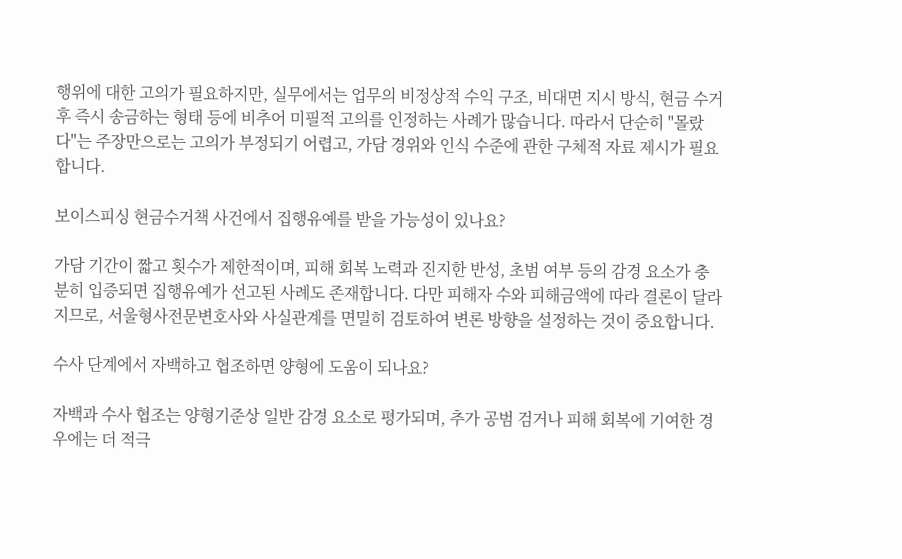행위에 대한 고의가 필요하지만, 실무에서는 업무의 비정상적 수익 구조, 비대면 지시 방식, 현금 수거 후 즉시 송금하는 형태 등에 비추어 미필적 고의를 인정하는 사례가 많습니다. 따라서 단순히 "몰랐다"는 주장만으로는 고의가 부정되기 어렵고, 가담 경위와 인식 수준에 관한 구체적 자료 제시가 필요합니다.

보이스피싱 현금수거책 사건에서 집행유예를 받을 가능성이 있나요?

가담 기간이 짧고 횟수가 제한적이며, 피해 회복 노력과 진지한 반성, 초범 여부 등의 감경 요소가 충분히 입증되면 집행유예가 선고된 사례도 존재합니다. 다만 피해자 수와 피해금액에 따라 결론이 달라지므로, 서울형사전문변호사와 사실관계를 면밀히 검토하여 변론 방향을 설정하는 것이 중요합니다.

수사 단계에서 자백하고 협조하면 양형에 도움이 되나요?

자백과 수사 협조는 양형기준상 일반 감경 요소로 평가되며, 추가 공범 검거나 피해 회복에 기여한 경우에는 더 적극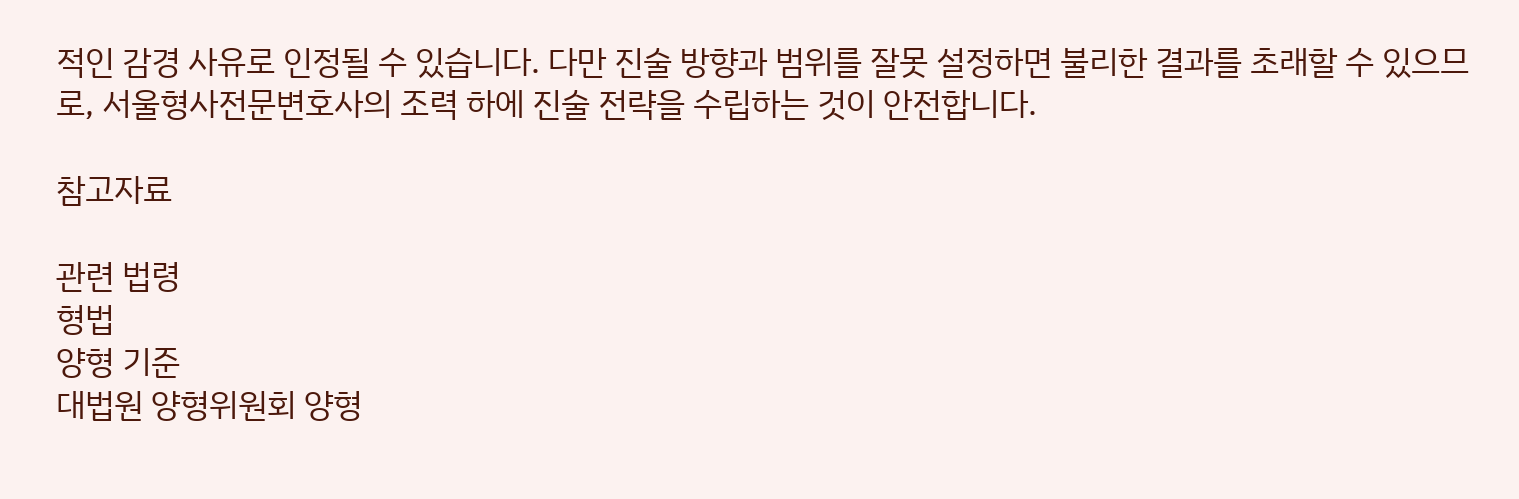적인 감경 사유로 인정될 수 있습니다. 다만 진술 방향과 범위를 잘못 설정하면 불리한 결과를 초래할 수 있으므로, 서울형사전문변호사의 조력 하에 진술 전략을 수립하는 것이 안전합니다.

참고자료

관련 법령
형법
양형 기준
대법원 양형위원회 양형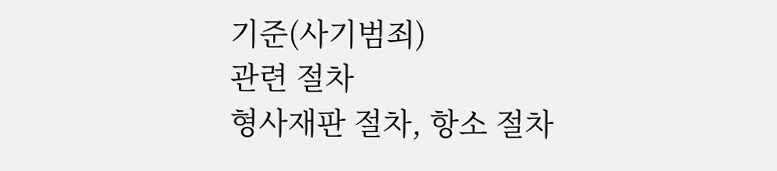기준(사기범죄)
관련 절차
형사재판 절차, 항소 절차